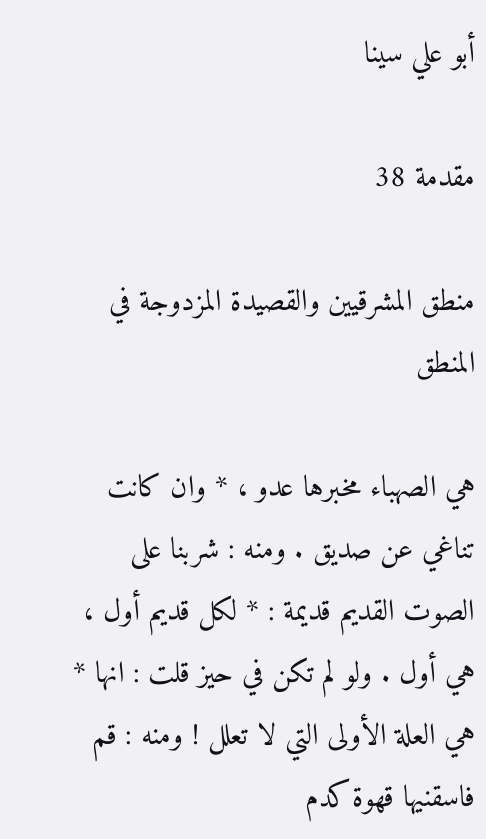أبو علي سينا

مقدمة 38

منطق المشرقيين والقصيدة المزدوجة في المنطق

هي الصهباء مخبرها عدو ، * وان كانت تناغي عن صديق . ومنه : شربنا على الصوت القديم قديمة : * لكل قديم أول ، هي أول . ولو لم تكن في حيز قلت : انها * هي العلة الأولى التي لا تعلل ! ومنه : قم فاسقنيها قهوة كدم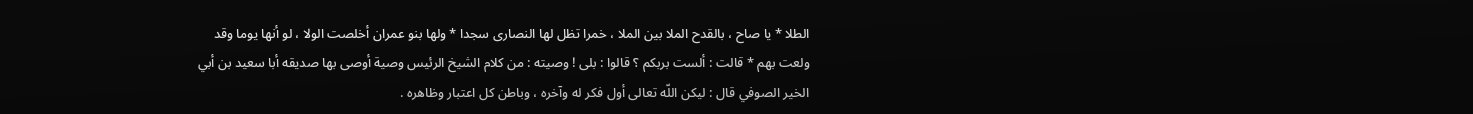الطلا * يا صاح ، بالقدح الملا بين الملا ، خمرا تظل لها النصارى سجدا * ولها بنو عمران أخلصت الولا ، لو أنها يوما وقد ولعت بهم * قالت : ألست بربكم ؟ قالوا : بلى ! وصيته : من كلام الشيخ الرئيس وصية أوصى بها صديقه أبا سعيد بن أبي الخير الصوفي قال : ليكن اللّه تعالى أول فكر له وآخره ، وباطن كل اعتبار وظاهره .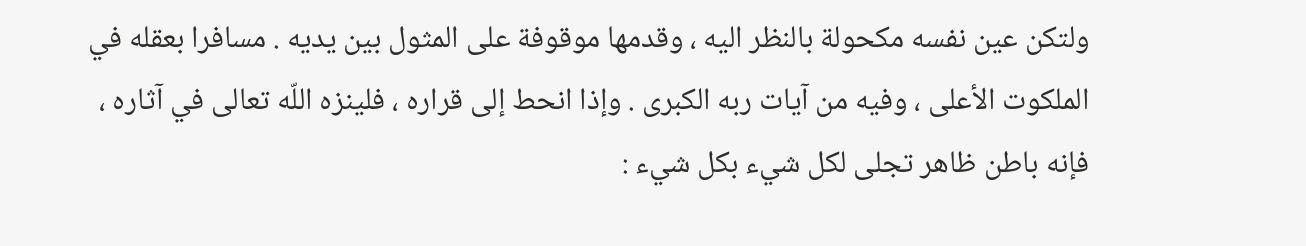ولتكن عين نفسه مكحولة بالنظر اليه ، وقدمها موقوفة على المثول بين يديه . مسافرا بعقله في الملكوت الأعلى ، وفيه من آيات ربه الكبرى . وإذا انحط إلى قراره ، فلينزه اللّه تعالى في آثاره ، فإنه باطن ظاهر تجلى لكل شيء بكل شيء :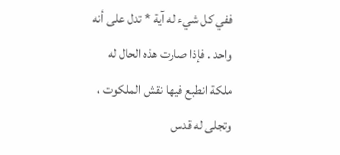ففي كل شيء له آية * تدل على أنه واحد . فإذا صارت هذه الحال له ملكة انطبع فيها نقش الملكوت ، وتجلى له قدس